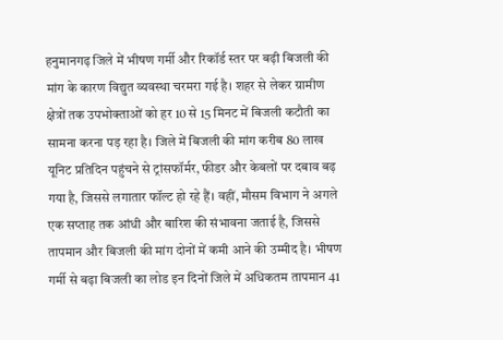हनुमानगढ़ जिले में भीषण गर्मी और रिकॉर्ड स्तर पर बढ़ी बिजली की मांग के कारण विद्युत व्यवस्था चरमरा गई है। शहर से लेकर ग्रामीण क्षेत्रों तक उपभोक्ताओं को हर 10 से 15 मिनट में बिजली कटौती का सामना करना पड़ रहा है। जिले में बिजली की मांग करीब 80 लाख यूनिट प्रतिदिन पहुंचने से ट्रांसफॉर्मर, फीडर और केबलों पर दबाव बढ़ गया है, जिससे लगातार फॉल्ट हो रहे हैं। वहीं, मौसम विभाग ने अगले एक सप्ताह तक आंधी और बारिश की संभावना जताई है, जिससे तापमान और बिजली की मांग दोनों में कमी आने की उम्मीद है। भीषण गर्मी से बढ़ा बिजली का लोड इन दिनों जिले में अधिकतम तापमान 41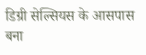डिग्री सेल्सियस के आसपास बना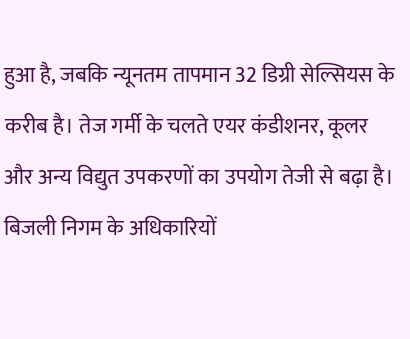हुआ है, जबकि न्यूनतम तापमान 32 डिग्री सेल्सियस के करीब है। तेज गर्मी के चलते एयर कंडीशनर, कूलर और अन्य विद्युत उपकरणों का उपयोग तेजी से बढ़ा है। बिजली निगम के अधिकारियों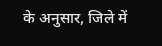के अनुसार, जिले में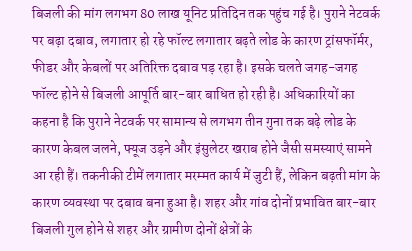बिजली की मांग लगभग 80 लाख यूनिट प्रतिदिन तक पहुंच गई है। पुराने नेटवर्क पर बढ़ा दबाव, लगातार हो रहे फॉल्ट लगातार बढ़ते लोड के कारण ट्रांसफॉर्मर, फीडर और केबलों पर अतिरिक्त दबाव पड़ रहा है। इसके चलते जगह-जगह फॉल्ट होने से बिजली आपूर्ति बार-बार बाधित हो रही है। अधिकारियों का कहना है कि पुराने नेटवर्क पर सामान्य से लगभग तीन गुना तक बढ़े लोड के कारण केबल जलने, फ्यूज उड़ने और इंसुलेटर खराब होने जैसी समस्याएं सामने आ रही हैं। तकनीकी टीमें लगातार मरम्मत कार्य में जुटी हैं, लेकिन बढ़ती मांग के कारण व्यवस्था पर दबाव बना हुआ है। शहर और गांव दोनों प्रभावित बार-बार बिजली गुल होने से शहर और ग्रामीण दोनों क्षेत्रों के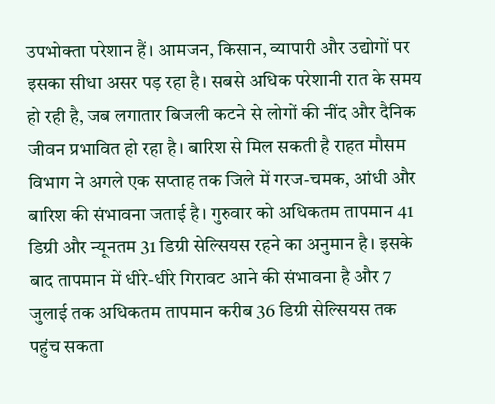उपभोक्ता परेशान हैं। आमजन, किसान, व्यापारी और उद्योगों पर इसका सीधा असर पड़ रहा है। सबसे अधिक परेशानी रात के समय हो रही है, जब लगातार बिजली कटने से लोगों की नींद और दैनिक जीवन प्रभावित हो रहा है। बारिश से मिल सकती है राहत मौसम विभाग ने अगले एक सप्ताह तक जिले में गरज-चमक, आंधी और बारिश की संभावना जताई है। गुरुवार को अधिकतम तापमान 41 डिग्री और न्यूनतम 31 डिग्री सेल्सियस रहने का अनुमान है। इसके बाद तापमान में धीरे-धीरे गिरावट आने की संभावना है और 7 जुलाई तक अधिकतम तापमान करीब 36 डिग्री सेल्सियस तक पहुंच सकता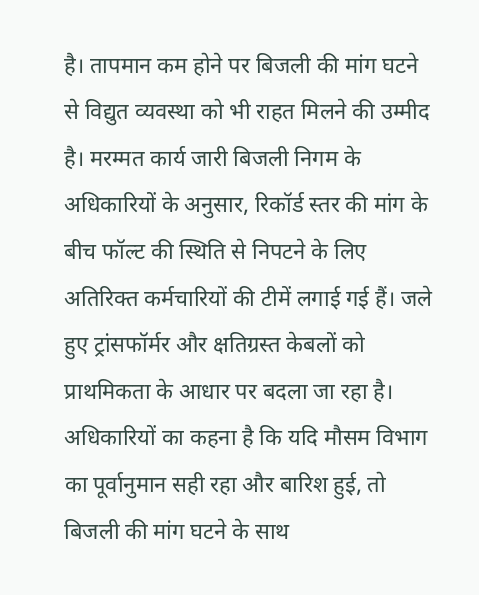है। तापमान कम होने पर बिजली की मांग घटने से विद्युत व्यवस्था को भी राहत मिलने की उम्मीद है। मरम्मत कार्य जारी बिजली निगम के अधिकारियों के अनुसार, रिकॉर्ड स्तर की मांग के बीच फॉल्ट की स्थिति से निपटने के लिए अतिरिक्त कर्मचारियों की टीमें लगाई गई हैं। जले हुए ट्रांसफॉर्मर और क्षतिग्रस्त केबलों को प्राथमिकता के आधार पर बदला जा रहा है। अधिकारियों का कहना है कि यदि मौसम विभाग का पूर्वानुमान सही रहा और बारिश हुई, तो बिजली की मांग घटने के साथ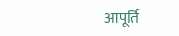आपूर्ति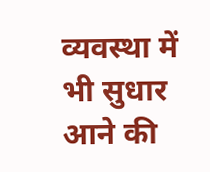व्यवस्था में भी सुधार आने की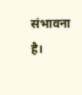संभावना है।